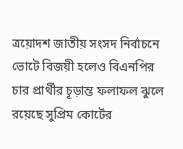ত্রয়োদশ জাতীয় সংসদ নির্বাচনে ভোটে বিজয়ী হলেও বিএনপির চার প্রার্থীর চূড়ান্ত ফলাফল ঝুলে রয়েছে সুপ্রিম কোর্টের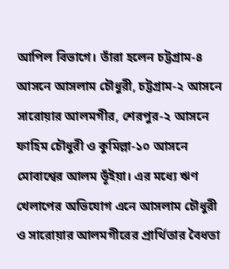আপিল বিভাগে। তাঁরা হলেন চট্টগ্রাম-৪ আসনে আসলাম চৌধুরী, চট্টগ্রাম-২ আসনে সারোয়ার আলমগীর, শেরপুর-২ আসনে ফাহিম চৌধুরী ও কুমিল্লা-১০ আসনে মোবাশ্বের আলম ভূঁইয়া। এর মধ্যে ঋণ খেলাপের অভিযোগ এনে আসলাম চৌধুরী ও সারোয়ার আলমগীরের প্রার্থিতার বৈধতা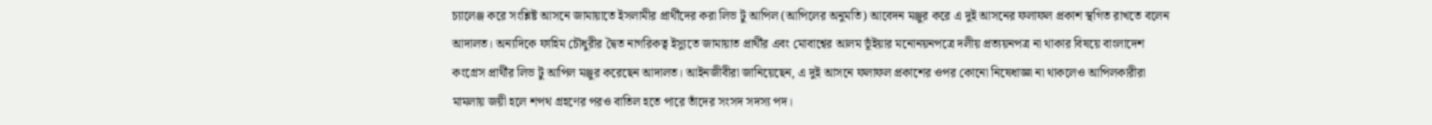চ্যালেঞ্জ করে সংশ্লিষ্ট আসনে জামায়াতে ইসলামীর প্রার্থীদের করা লিভ টু আপিল (আপিলের অনুমতি) আবেদন মঞ্জুর করে এ দুই আসনের ফলাফল প্রকাশ স্থগিত রাখতে বলেন আদালত। অন্যদিকে ফাহিম চৌধুরীর দ্বৈত নাগরিকত্ব ইস্যুতে জামায়াত প্রার্থীর এবং মোবাশ্বের আলম ভূঁইয়ার মনোনয়নপত্রে দলীয় প্রত্যয়নপত্র না থাকার বিষয়ে বাংলাদেশ কংগ্রেস প্রার্থীর লিভ টু আপিল মঞ্জুর করেছেন আদালত। আইনজীবীরা জানিয়েছেন, এ দুই আসনে ফলাফল প্রকাশের ওপর কোনো নিষেধাজ্ঞা না থাকলেও আপিলকারীরা মামলায় জয়ী হলে শপথ গ্রহণের পরও বাতিল হতে পারে তাঁদের সংসদ সদস্য পদ।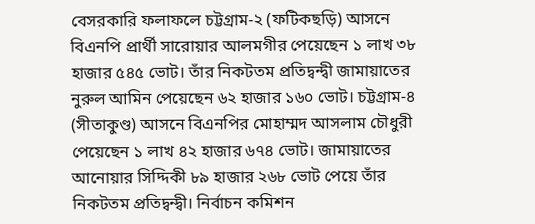বেসরকারি ফলাফলে চট্টগ্রাম-২ (ফটিকছড়ি) আসনে বিএনপি প্রার্থী সারোয়ার আলমগীর পেয়েছেন ১ লাখ ৩৮ হাজার ৫৪৫ ভোট। তাঁর নিকটতম প্রতিদ্বন্দ্বী জামায়াতের নুরুল আমিন পেয়েছেন ৬২ হাজার ১৬০ ভোট। চট্টগ্রাম-৪ (সীতাকুণ্ড) আসনে বিএনপির মোহাম্মদ আসলাম চৌধুরী পেয়েছেন ১ লাখ ৪২ হাজার ৬৭৪ ভোট। জামায়াতের আনোয়ার সিদ্দিকী ৮৯ হাজার ২৬৮ ভোট পেয়ে তাঁর নিকটতম প্রতিদ্বন্দ্বী। নির্বাচন কমিশন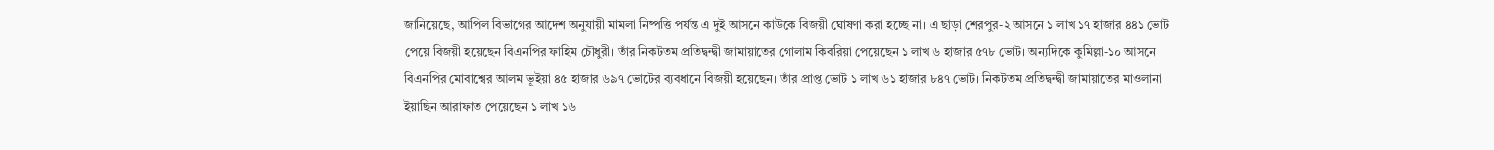জানিয়েছে, আপিল বিভাগের আদেশ অনুযায়ী মামলা নিষ্পত্তি পর্যন্ত এ দুই আসনে কাউকে বিজয়ী ঘোষণা করা হচ্ছে না। এ ছাড়া শেরপুর-২ আসনে ১ লাখ ১৭ হাজার ৪৪১ ভোট পেয়ে বিজয়ী হয়েছেন বিএনপির ফাহিম চৌধুরী। তাঁর নিকটতম প্রতিদ্বন্দ্বী জামায়াতের গোলাম কিবরিয়া পেয়েছেন ১ লাখ ৬ হাজার ৫৭৮ ভোট। অন্যদিকে কুমিল্লা-১০ আসনে বিএনপির মোবাশ্বের আলম ভূইয়া ৪৫ হাজার ৬৯৭ ভোটের ব্যবধানে বিজয়ী হয়েছেন। তাঁর প্রাপ্ত ভোট ১ লাখ ৬১ হাজার ৮৪৭ ভোট। নিকটতম প্রতিদ্বন্দ্বী জামায়াতের মাওলানা ইয়াছিন আরাফাত পেয়েছেন ১ লাখ ১৬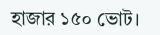হাজার ১৫০ ভোট।